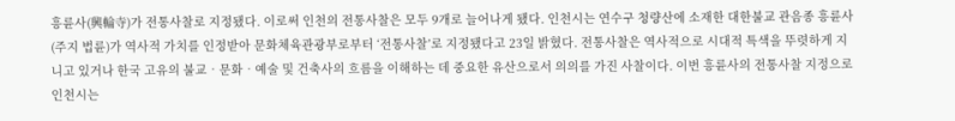흥륜사(興輪寺)가 전통사찰로 지정됐다. 이로써 인천의 전통사찰은 모두 9개로 늘어나게 됐다. 인천시는 연수구 청량산에 소재한 대한불교 관음종 흥륜사(주지 법륜)가 역사적 가치를 인정받아 문화체육관광부로부터 ‘전통사찰’로 지정됐다고 23일 밝혔다. 전통사찰은 역사적으로 시대적 특색을 뚜렷하게 지니고 있거나 한국 고유의 불교‧문화‧예술 및 건축사의 흐름을 이해하는 데 중요한 유산으로서 의의를 가진 사찰이다. 이번 흥륜사의 전통사찰 지정으로 인천시는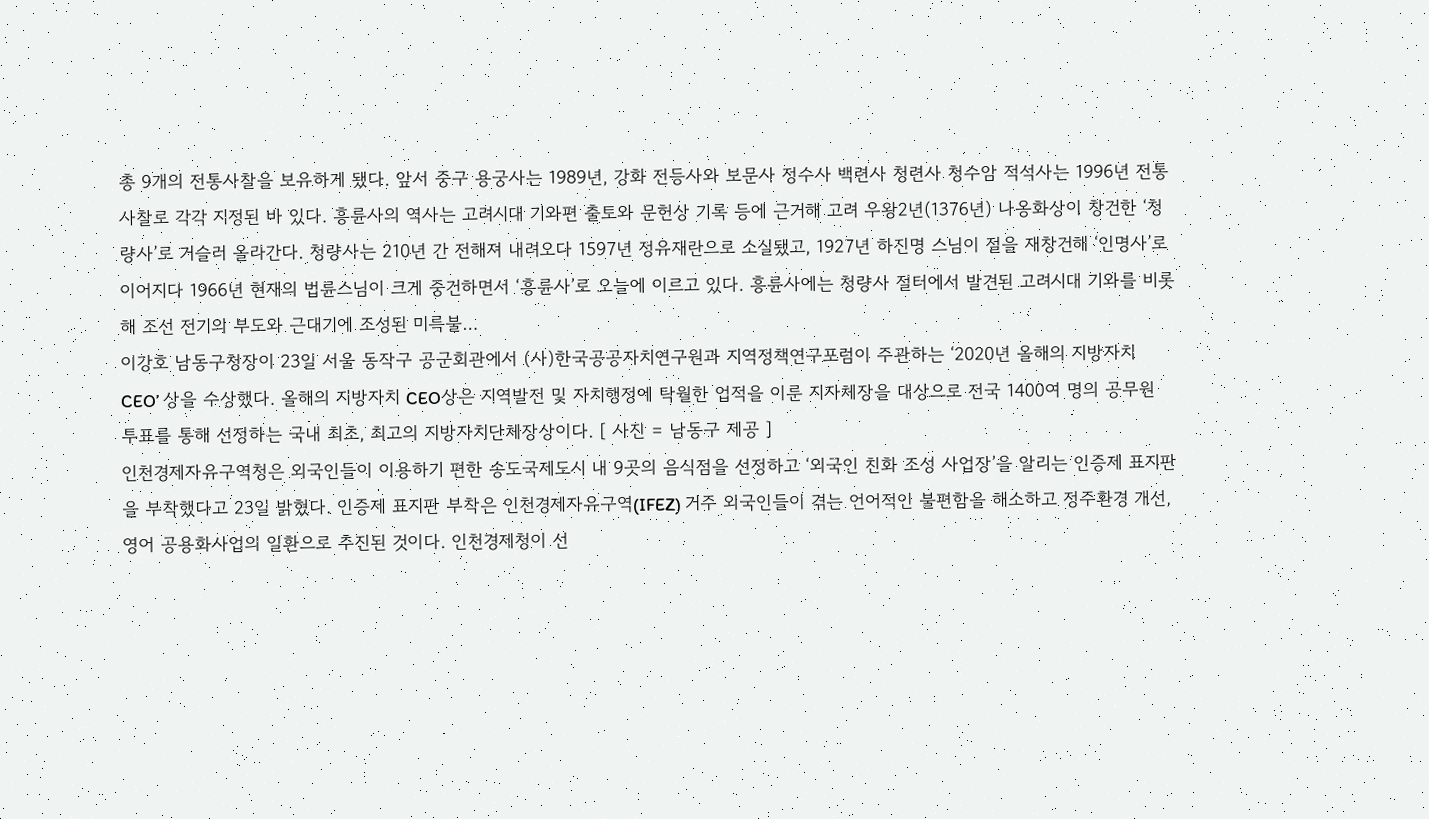총 9개의 전통사찰을 보유하게 됐다. 앞서 중구 용궁사는 1989년, 강화 전등사와 보문사 정수사 백련사 청련사 청수암 적석사는 1996년 전통사찰로 각각 지정된 바 있다. 흥륜사의 역사는 고려시대 기와편 출토와 문헌상 기록 등에 근거해 고려 우왕2년(1376년) 나옹화상이 창건한 ‘청량사’로 거슬러 올라간다. 청량사는 210년 간 전해져 내려오다 1597년 정유재란으로 소실됐고, 1927년 하진명 스님이 절을 재창건해 ‘인명사’로 이어지다 1966년 현재의 법륜스님이 크게 중건하면서 ‘흥륜사’로 오늘에 이르고 있다. 흥륜사에는 청량사 절터에서 발견된 고려시대 기와를 비롯해 조선 전기의 부도와 근대기에 조성된 미륵불…
이강호 남동구청장이 23일 서울 동작구 공군회관에서 (사)한국공공자치연구원과 지역정책연구포럼이 주관하는 ‘2020년 올해의 지방자치 CEO’ 상을 수상했다. 올해의 지방자치 CEO상은 지역발전 및 자치행정에 탁월한 업적을 이룬 지자체장을 대상으로 전국 1400여 명의 공무원 투표를 통해 선정하는 국내 최초, 최고의 지방자치단체장상이다. [ 사진 = 남동구 제공 ]
인천경제자유구역청은 외국인들이 이용하기 편한 송도국제도시 내 9곳의 음식점을 선정하고 ‘외국인 친화 조성 사업장’을 알리는 인증제 표지판을 부착했다고 23일 밝혔다. 인증제 표지판 부착은 인천경제자유구역(IFEZ) 거주 외국인들이 겪는 언어적인 불편함을 해소하고 정주환경 개선, 영어 공용화사업의 일환으로 추진된 것이다. 인천경제청이 선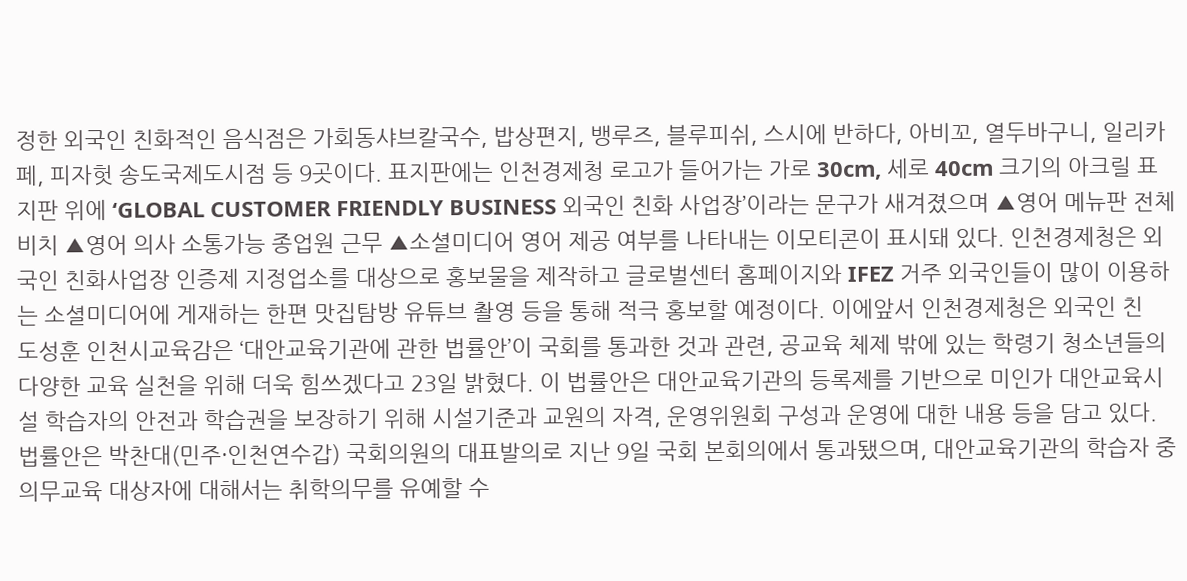정한 외국인 친화적인 음식점은 가회동샤브칼국수, 밥상편지, 뱅루즈, 블루피쉬, 스시에 반하다, 아비꼬, 열두바구니, 일리카페, 피자헛 송도국제도시점 등 9곳이다. 표지판에는 인천경제청 로고가 들어가는 가로 30cm, 세로 40cm 크기의 아크릴 표지판 위에 ‘GLOBAL CUSTOMER FRIENDLY BUSINESS 외국인 친화 사업장’이라는 문구가 새겨졌으며 ▲영어 메뉴판 전체 비치 ▲영어 의사 소통가능 종업원 근무 ▲소셜미디어 영어 제공 여부를 나타내는 이모티콘이 표시돼 있다. 인천경제청은 외국인 친화사업장 인증제 지정업소를 대상으로 홍보물을 제작하고 글로벌센터 홈페이지와 IFEZ 거주 외국인들이 많이 이용하는 소셜미디어에 게재하는 한편 맛집탐방 유튜브 촬영 등을 통해 적극 홍보할 예정이다. 이에앞서 인천경제청은 외국인 친
도성훈 인천시교육감은 ‘대안교육기관에 관한 법률안’이 국회를 통과한 것과 관련, 공교육 체제 밖에 있는 학령기 청소년들의 다양한 교육 실천을 위해 더욱 힘쓰겠다고 23일 밝혔다. 이 법률안은 대안교육기관의 등록제를 기반으로 미인가 대안교육시설 학습자의 안전과 학습권을 보장하기 위해 시설기준과 교원의 자격, 운영위원회 구성과 운영에 대한 내용 등을 담고 있다. 법률안은 박찬대(민주·인천연수갑) 국회의원의 대표발의로 지난 9일 국회 본회의에서 통과됐으며, 대안교육기관의 학습자 중 의무교육 대상자에 대해서는 취학의무를 유예할 수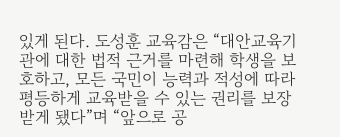있게 된다. 도성훈 교육감은 “대안교육기관에 대한 법적 근거를 마련해 학생을 보호하고, 모든 국민이 능력과 적성에 따라 평등하게 교육받을 수 있는 권리를 보장받게 됐다”며 “앞으로 공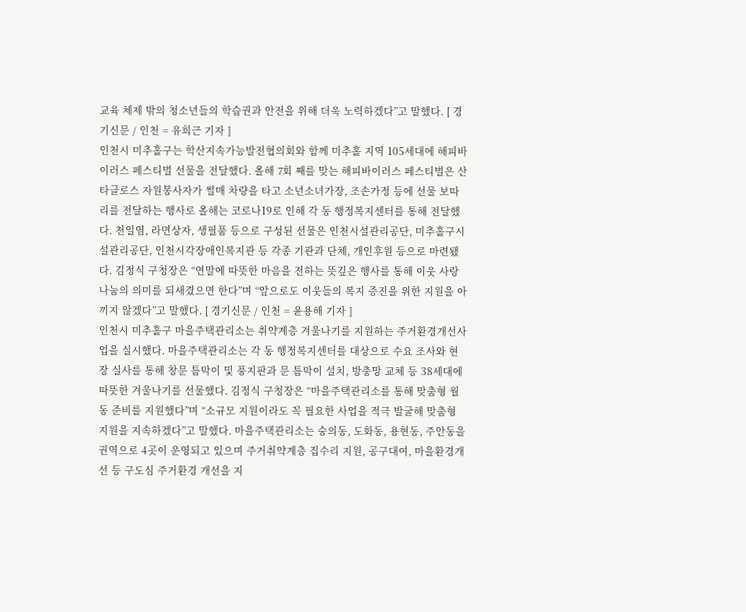교육 체제 밖의 청소년들의 학습권과 안전을 위해 더욱 노력하겠다”고 말했다. [ 경기신문 / 인천 = 유희근 기자 ]
인천시 미추홀구는 학산지속가능발전협의회와 함께 미추홀 지역 105세대에 해피바이러스 페스티벌 선물을 전달했다. 올해 7회 째를 맞는 해피바이러스 페스티벌은 산타클로스 자원봉사자가 썰매 차량을 타고 소년소녀가장, 조손가정 등에 선물 보따리를 전달하는 행사로 올해는 코로나19로 인해 각 동 행정복지센터를 통해 전달했다. 천일염, 라면상자, 생필품 등으로 구성된 선물은 인천시설관리공단, 미추홀구시설관리공단, 인천시각장애인복지관 등 각종 기관과 단체, 개인후원 등으로 마련됐다. 김정식 구청장은 “연말에 따뜻한 마음을 전하는 뜻깊은 행사를 통해 이웃 사랑 나눔의 의미를 되새겼으면 한다”며 “앞으로도 이웃들의 복지 증진을 위한 지원을 아끼지 않겠다”고 말했다. [ 경기신문 / 인천 = 윤용해 기자 ]
인천시 미추홀구 마을주택관리소는 취약계층 겨울나기를 지원하는 주거환경개선사업을 실시했다. 마을주택관리소는 각 동 행정복지센터를 대상으로 수요 조사와 현장 실사를 통해 창문 틈막이 및 풍지판과 문 틈막이 설치, 방충망 교체 등 38세대에 따뜻한 겨울나기를 선물했다. 김정식 구청장은 “마을주택관리소를 통해 맞춤형 월동 준비를 지원했다”며 “소규모 지원이라도 꼭 필요한 사업을 적극 발굴해 맞춤형 지원을 지속하겠다”고 말했다. 마을주택관리소는 숭의동, 도화동, 용현동, 주안동을 권역으로 4곳이 운영되고 있으며 주거취약계층 집수리 지원, 공구대여, 마을환경개선 등 구도심 주거환경 개선을 지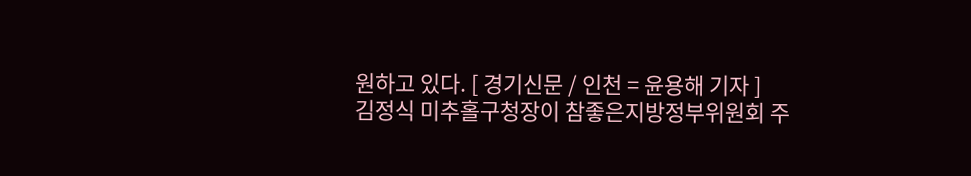원하고 있다. [ 경기신문 / 인천 = 윤용해 기자 ]
김정식 미추홀구청장이 참좋은지방정부위원회 주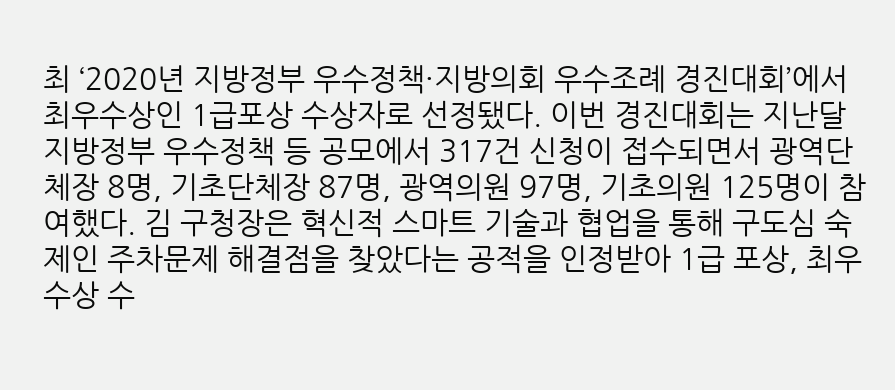최 ‘2020년 지방정부 우수정책·지방의회 우수조례 경진대회’에서 최우수상인 1급포상 수상자로 선정됐다. 이번 경진대회는 지난달 지방정부 우수정책 등 공모에서 317건 신청이 접수되면서 광역단체장 8명, 기초단체장 87명, 광역의원 97명, 기초의원 125명이 참여했다. 김 구청장은 혁신적 스마트 기술과 협업을 통해 구도심 숙제인 주차문제 해결점을 찾았다는 공적을 인정받아 1급 포상, 최우수상 수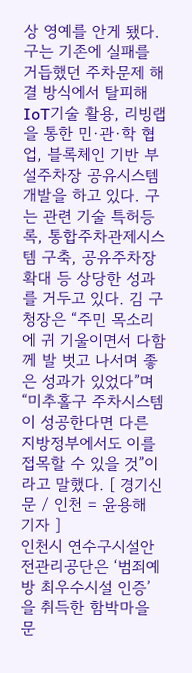상 영예를 안게 됐다. 구는 기존에 실패를 거듭했던 주차문제 해결 방식에서 탈피해 IoT기술 활용, 리빙랩을 통한 민·관·학 협업, 블록체인 기반 부설주차장 공유시스템 개발을 하고 있다. 구는 관련 기술 특허등록, 통합주차관제시스템 구축, 공유주차장 확대 등 상당한 성과를 거두고 있다. 김 구청장은 “주민 목소리에 귀 기울이면서 다함께 발 벗고 나서며 좋은 성과가 있었다”며 “미추홀구 주차시스템이 성공한다면 다른 지방정부에서도 이를 접목할 수 있을 것”이라고 말했다. [ 경기신문 / 인천 = 윤용해 기자 ]
인천시 연수구시설안전관리공단은 ‘범죄예방 최우수시설 인증’을 취득한 함박마을 문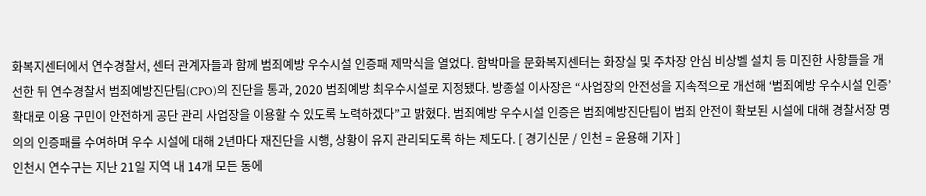화복지센터에서 연수경찰서, 센터 관계자들과 함께 범죄예방 우수시설 인증패 제막식을 열었다. 함박마을 문화복지센터는 화장실 및 주차장 안심 비상벨 설치 등 미진한 사항들을 개선한 뒤 연수경찰서 범죄예방진단팀(CPO)의 진단을 통과, 2020 범죄예방 최우수시설로 지정됐다. 방종설 이사장은 “사업장의 안전성을 지속적으로 개선해 ‘범죄예방 우수시설 인증’ 확대로 이용 구민이 안전하게 공단 관리 사업장을 이용할 수 있도록 노력하겠다”고 밝혔다. 범죄예방 우수시설 인증은 범죄예방진단팀이 범죄 안전이 확보된 시설에 대해 경찰서장 명의의 인증패를 수여하며 우수 시설에 대해 2년마다 재진단을 시행, 상황이 유지 관리되도록 하는 제도다. [ 경기신문 / 인천 = 윤용해 기자 ]
인천시 연수구는 지난 21일 지역 내 14개 모든 동에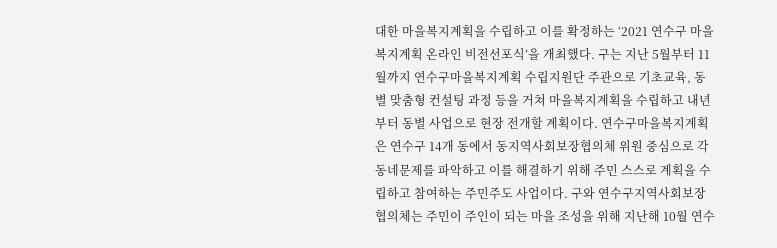대한 마을복지계획을 수립하고 이를 확정하는 ‘2021 연수구 마을복지계획 온라인 비전선포식’을 개최했다. 구는 지난 5월부터 11월까지 연수구마을복지계획 수립지원단 주관으로 기초교육, 동별 맞춤형 컨설팅 과정 등을 거쳐 마을복지계획을 수립하고 내년부터 동별 사업으로 현장 전개할 계획이다. 연수구마을복지계획은 연수구 14개 동에서 동지역사회보장협의체 위원 중심으로 각 동네문제를 파악하고 이를 해결하기 위해 주민 스스로 계획을 수립하고 참여하는 주민주도 사업이다. 구와 연수구지역사회보장협의체는 주민이 주인이 되는 마을 조성을 위해 지난해 10월 연수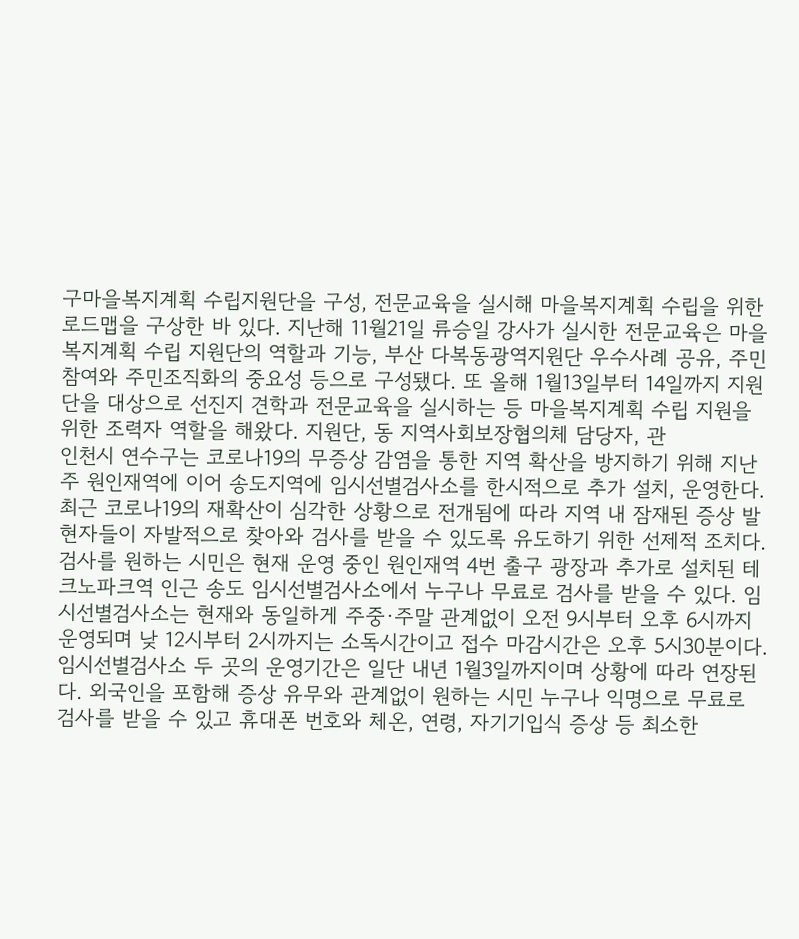구마을복지계획 수립지원단을 구성, 전문교육을 실시해 마을복지계획 수립을 위한 로드맵을 구상한 바 있다. 지난해 11월21일 류승일 강사가 실시한 전문교육은 마을복지계획 수립 지원단의 역할과 기능, 부산 다복동광역지원단 우수사례 공유, 주민참여와 주민조직화의 중요성 등으로 구성됐다. 또 올해 1월13일부터 14일까지 지원단을 대상으로 선진지 견학과 전문교육을 실시하는 등 마을복지계획 수립 지원을 위한 조력자 역할을 해왔다. 지원단, 동 지역사회보장협의체 담당자, 관
인천시 연수구는 코로나19의 무증상 감염을 통한 지역 확산을 방지하기 위해 지난주 원인재역에 이어 송도지역에 임시선별검사소를 한시적으로 추가 설치, 운영한다. 최근 코로나19의 재확산이 심각한 상황으로 전개됨에 따라 지역 내 잠재된 증상 발현자들이 자발적으로 찾아와 검사를 받을 수 있도록 유도하기 위한 선제적 조치다. 검사를 원하는 시민은 현재 운영 중인 원인재역 4번 출구 광장과 추가로 설치된 테크노파크역 인근 송도 임시선별검사소에서 누구나 무료로 검사를 받을 수 있다. 임시선별검사소는 현재와 동일하게 주중·주말 관계없이 오전 9시부터 오후 6시까지 운영되며 낮 12시부터 2시까지는 소독시간이고 접수 마감시간은 오후 5시30분이다. 임시선별검사소 두 곳의 운영기간은 일단 내년 1월3일까지이며 상황에 따라 연장된다. 외국인을 포함해 증상 유무와 관계없이 원하는 시민 누구나 익명으로 무료로 검사를 받을 수 있고 휴대폰 번호와 체온, 연령, 자기기입식 증상 등 최소한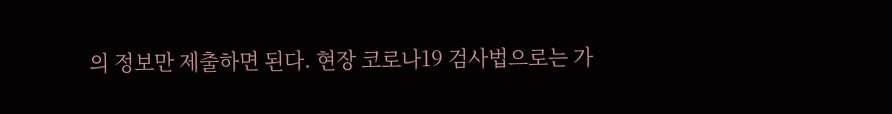의 정보만 제출하면 된다. 현장 코로나19 검사법으로는 가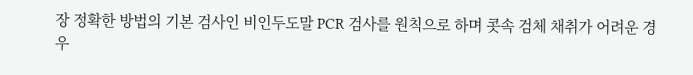장 정확한 방법의 기본 검사인 비인두도말 PCR 검사를 원칙으로 하며 콧속 검체 채취가 어려운 경우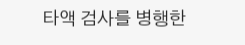타액 검사를 병행한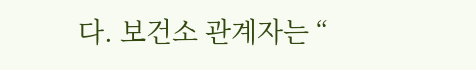다. 보건소 관계자는 “